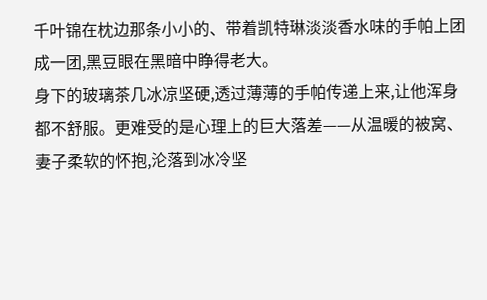千叶锦在枕边那条小小的、带着凯特琳淡淡香水味的手帕上团成一团,黑豆眼在黑暗中睁得老大。
身下的玻璃茶几冰凉坚硬,透过薄薄的手帕传递上来,让他浑身都不舒服。更难受的是心理上的巨大落差——从温暖的被窝、妻子柔软的怀抱,沦落到冰冷坚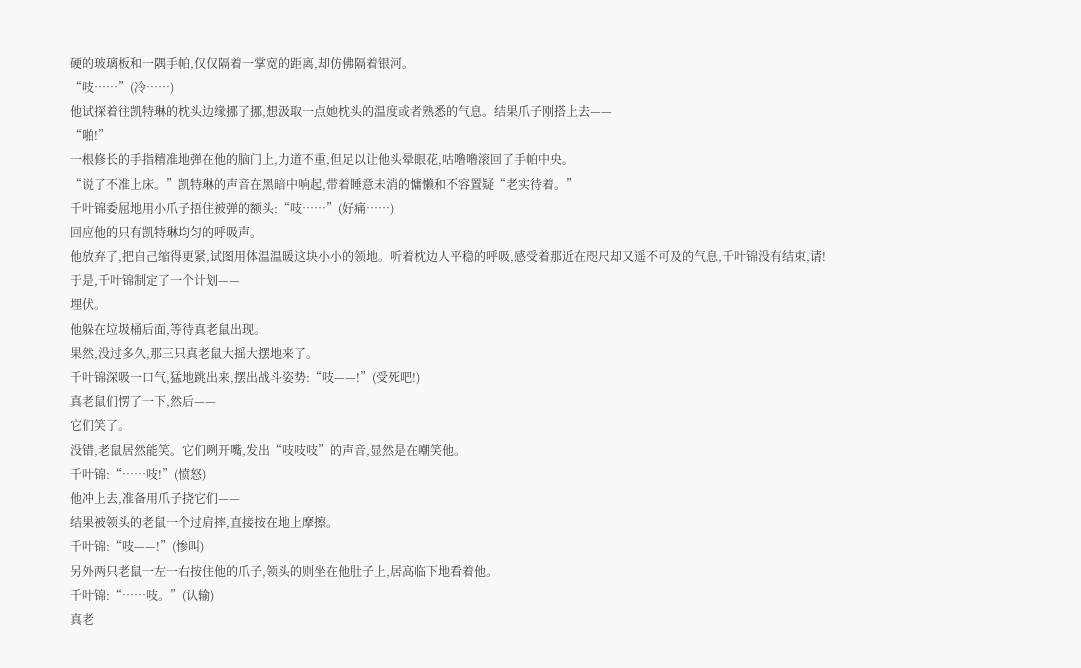硬的玻璃板和一隅手帕,仅仅隔着一掌宽的距离,却仿佛隔着银河。
“吱……”(冷……)
他试探着往凯特琳的枕头边缘挪了挪,想汲取一点她枕头的温度或者熟悉的气息。结果爪子刚搭上去——
“啪!”
一根修长的手指精准地弹在他的脑门上,力道不重,但足以让他头晕眼花,咕噜噜滚回了手帕中央。
“说了不准上床。”凯特琳的声音在黑暗中响起,带着睡意未消的慵懒和不容置疑“老实待着。”
千叶锦委屈地用小爪子捂住被弹的额头:“吱……”(好痛……)
回应他的只有凯特琳均匀的呼吸声。
他放弃了,把自己缩得更紧,试图用体温温暖这块小小的领地。听着枕边人平稳的呼吸,感受着那近在咫尺却又遥不可及的气息,千叶锦没有结束,请!
于是,千叶锦制定了一个计划——
埋伏。
他躲在垃圾桶后面,等待真老鼠出现。
果然,没过多久,那三只真老鼠大摇大摆地来了。
千叶锦深吸一口气,猛地跳出来,摆出战斗姿势:“吱——!”(受死吧!)
真老鼠们愣了一下,然后——
它们笑了。
没错,老鼠居然能笑。它们咧开嘴,发出“吱吱吱”的声音,显然是在嘲笑他。
千叶锦:“……吱!”(愤怒)
他冲上去,准备用爪子挠它们——
结果被领头的老鼠一个过肩摔,直接按在地上摩擦。
千叶锦:“吱——!”(惨叫)
另外两只老鼠一左一右按住他的爪子,领头的则坐在他肚子上,居高临下地看着他。
千叶锦:“……吱。”(认输)
真老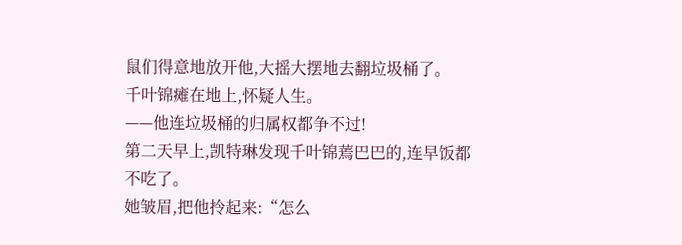鼠们得意地放开他,大摇大摆地去翻垃圾桶了。
千叶锦瘫在地上,怀疑人生。
——他连垃圾桶的归属权都争不过!
第二天早上,凯特琳发现千叶锦蔫巴巴的,连早饭都不吃了。
她皱眉,把他拎起来:“怎么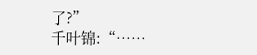了?”
千叶锦:“……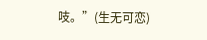吱。”(生无可恋)